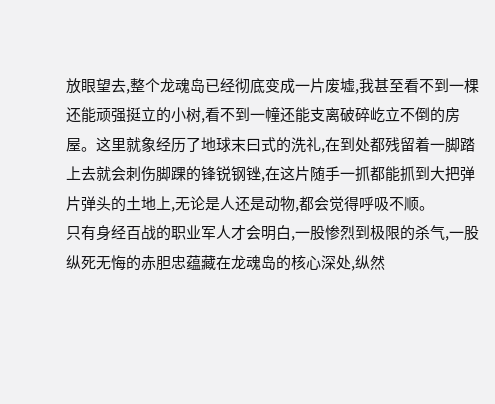放眼望去,整个龙魂岛已经彻底变成一片废墟,我甚至看不到一棵还能顽强挺立的小树,看不到一幢还能支离破碎屹立不倒的房屋。这里就象经历了地球末曰式的洗礼,在到处都残留着一脚踏上去就会刺伤脚踝的锋锐钢锉,在这片随手一抓都能抓到大把弹片弹头的土地上,无论是人还是动物,都会觉得呼吸不顺。
只有身经百战的职业军人才会明白,一股惨烈到极限的杀气,一股纵死无悔的赤胆忠蕴藏在龙魂岛的核心深处,纵然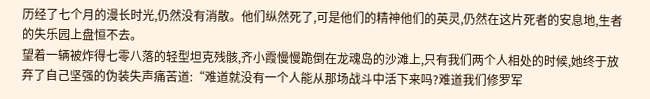历经了七个月的漫长时光,仍然没有消散。他们纵然死了,可是他们的精神他们的英灵,仍然在这片死者的安息地,生者的失乐园上盘恒不去。
望着一辆被炸得七零八落的轻型坦克残骸,齐小霞慢慢跪倒在龙魂岛的沙滩上,只有我们两个人相处的时候,她终于放弃了自己坚强的伪装失声痛苦道:“难道就没有一个人能从那场战斗中活下来吗?难道我们修罗军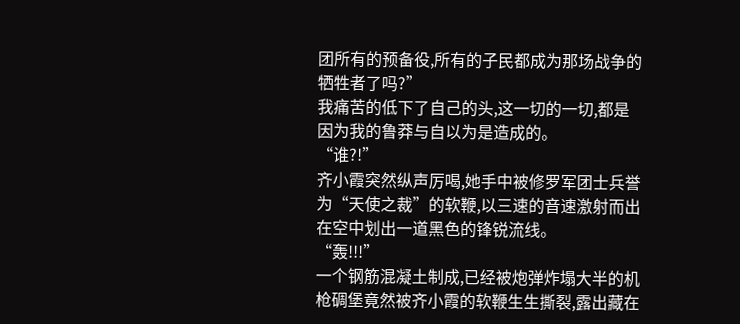团所有的预备役,所有的子民都成为那场战争的牺牲者了吗?”
我痛苦的低下了自己的头,这一切的一切,都是因为我的鲁莽与自以为是造成的。
“谁?!”
齐小霞突然纵声厉喝,她手中被修罗军团士兵誉为“天使之裁”的软鞭,以三速的音速激射而出在空中划出一道黑色的锋锐流线。
“轰!!!”
一个钢筋混凝土制成,已经被炮弹炸塌大半的机枪碉堡竟然被齐小霞的软鞭生生撕裂,露出藏在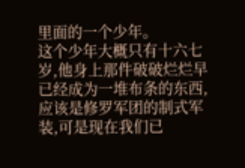里面的一个少年。
这个少年大概只有十六七岁,他身上那件破破烂烂早已经成为一堆布条的东西,应该是修罗军团的制式军装,可是现在我们已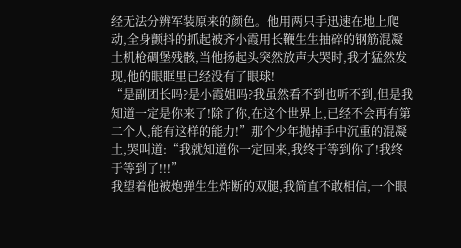经无法分辨军装原来的颜色。他用两只手迅速在地上爬动,全身颤抖的抓起被齐小霞用长鞭生生抽碎的钢筋混凝土机枪碉堡残骸,当他扬起头突然放声大哭时,我才猛然发现,他的眼眶里已经没有了眼球!
“是副团长吗?是小霞姐吗?我虽然看不到也听不到,但是我知道一定是你来了!除了你,在这个世界上,已经不会再有第二个人,能有这样的能力!”那个少年抛掉手中沉重的混凝土,哭叫道:“我就知道你一定回来,我终于等到你了!我终于等到了!!!”
我望着他被炮弹生生炸断的双腿,我简直不敢相信,一个眼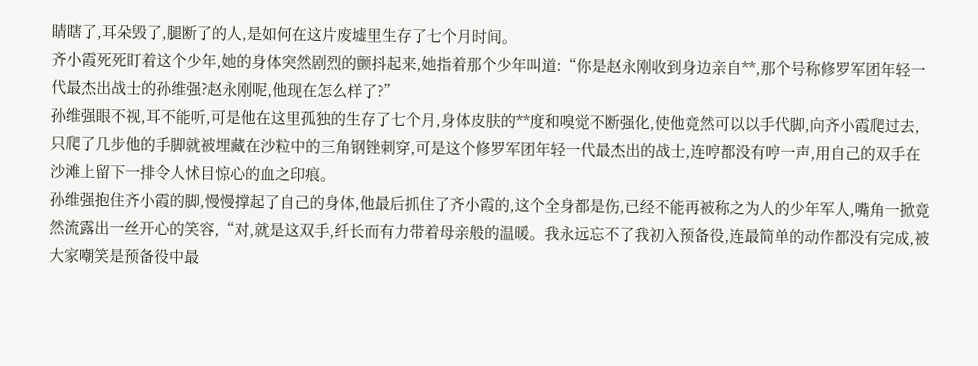睛瞎了,耳朵毁了,腿断了的人,是如何在这片废墟里生存了七个月时间。
齐小霞死死盯着这个少年,她的身体突然剧烈的颤抖起来,她指着那个少年叫道:“你是赵永刚收到身边亲自**,那个号称修罗军团年轻一代最杰出战士的孙维强?赵永刚呢,他现在怎么样了?”
孙维强眼不视,耳不能听,可是他在这里孤独的生存了七个月,身体皮肤的**度和嗅觉不断强化,使他竟然可以以手代脚,向齐小霞爬过去,只爬了几步他的手脚就被埋藏在沙粒中的三角钢锉刺穿,可是这个修罗军团年轻一代最杰出的战士,连哼都没有哼一声,用自己的双手在沙滩上留下一排令人怵目惊心的血之印痕。
孙维强抱住齐小霞的脚,慢慢撑起了自己的身体,他最后抓住了齐小霞的,这个全身都是伤,已经不能再被称之为人的少年军人,嘴角一掀竟然流露出一丝开心的笑容,“对,就是这双手,纤长而有力带着母亲般的温暖。我永远忘不了我初入预备役,连最简单的动作都没有完成,被大家嘲笑是预备役中最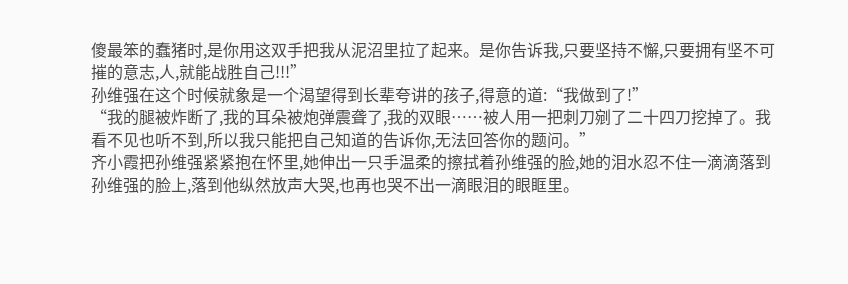傻最笨的蠢猪时,是你用这双手把我从泥沼里拉了起来。是你告诉我,只要坚持不懈,只要拥有坚不可摧的意志,人,就能战胜自己!!!”
孙维强在这个时候就象是一个渴望得到长辈夸讲的孩子,得意的道:“我做到了!”
“我的腿被炸断了,我的耳朵被炮弹震聋了,我的双眼……被人用一把刺刀剜了二十四刀挖掉了。我看不见也听不到,所以我只能把自己知道的告诉你,无法回答你的题问。”
齐小霞把孙维强紧紧抱在怀里,她伸出一只手温柔的擦拭着孙维强的脸,她的泪水忍不住一滴滴落到孙维强的脸上,落到他纵然放声大哭,也再也哭不出一滴眼泪的眼眶里。